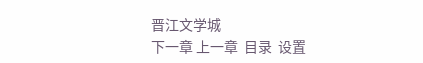晋江文学城
下一章 上一章  目录  设置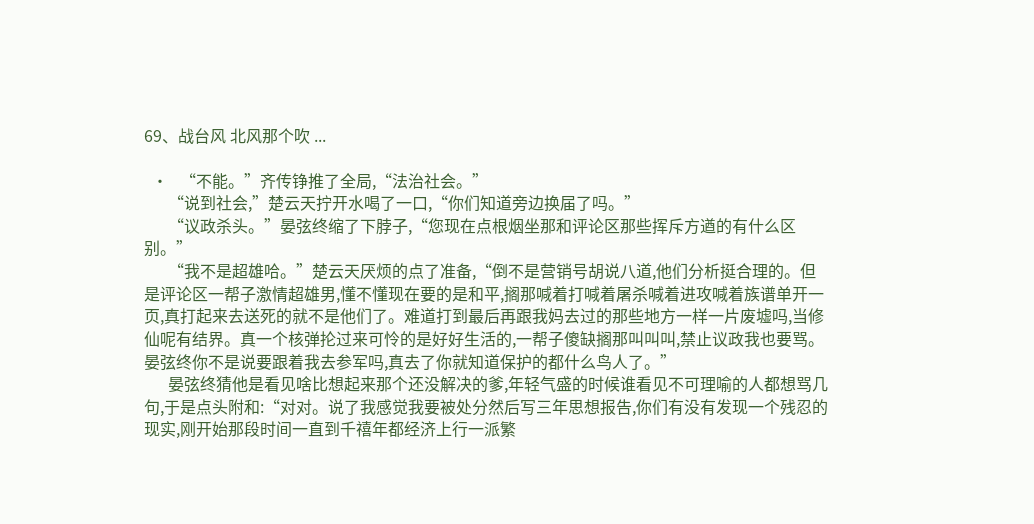69、战台风 北风那个吹 ...

  •   “不能。”齐传铮推了全局,“法治社会。”
      “说到社会,”楚云天拧开水喝了一口,“你们知道旁边换届了吗。”
      “议政杀头。”晏弦终缩了下脖子,“您现在点根烟坐那和评论区那些挥斥方遒的有什么区别。”
      “我不是超雄哈。”楚云天厌烦的点了准备,“倒不是营销号胡说八道,他们分析挺合理的。但是评论区一帮子激情超雄男,懂不懂现在要的是和平,搁那喊着打喊着屠杀喊着进攻喊着族谱单开一页,真打起来去送死的就不是他们了。难道打到最后再跟我妈去过的那些地方一样一片废墟吗,当修仙呢有结界。真一个核弹抡过来可怜的是好好生活的,一帮子傻缺搁那叫叫叫,禁止议政我也要骂。晏弦终你不是说要跟着我去参军吗,真去了你就知道保护的都什么鸟人了。”
      晏弦终猜他是看见啥比想起来那个还没解决的爹,年轻气盛的时候谁看见不可理喻的人都想骂几句,于是点头附和:“对对。说了我感觉我要被处分然后写三年思想报告,你们有没有发现一个残忍的现实,刚开始那段时间一直到千禧年都经济上行一派繁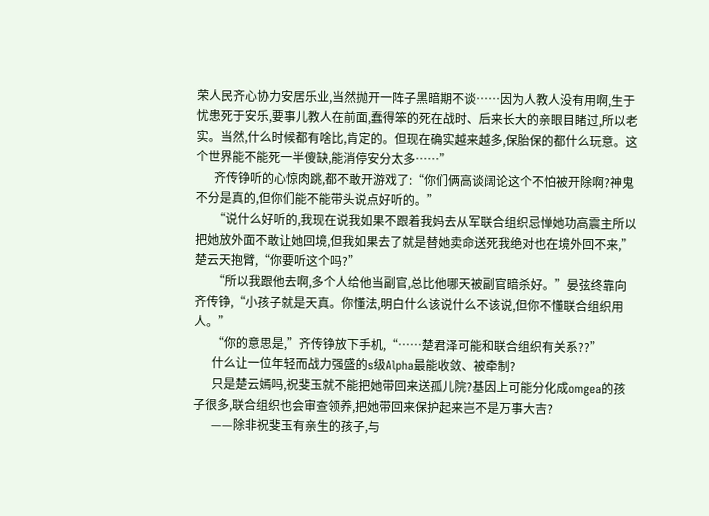荣人民齐心协力安居乐业,当然抛开一阵子黑暗期不谈……因为人教人没有用啊,生于忧患死于安乐,要事儿教人在前面,蠢得笨的死在战时、后来长大的亲眼目睹过,所以老实。当然,什么时候都有啥比,肯定的。但现在确实越来越多,保胎保的都什么玩意。这个世界能不能死一半傻缺,能消停安分太多……”
      齐传铮听的心惊肉跳,都不敢开游戏了:“你们俩高谈阔论这个不怕被开除啊?神鬼不分是真的,但你们能不能带头说点好听的。”
      “说什么好听的,我现在说我如果不跟着我妈去从军联合组织忌惮她功高震主所以把她放外面不敢让她回境,但我如果去了就是替她卖命送死我绝对也在境外回不来,”楚云天抱臂,“你要听这个吗?”
      “所以我跟他去啊,多个人给他当副官,总比他哪天被副官暗杀好。”晏弦终靠向齐传铮,“小孩子就是天真。你懂法,明白什么该说什么不该说,但你不懂联合组织用人。”
      “你的意思是,”齐传铮放下手机,“……楚君泽可能和联合组织有关系??”
      什么让一位年轻而战力强盛的s级Alpha最能收敛、被牵制?
      只是楚云嫣吗,祝斐玉就不能把她带回来送孤儿院?基因上可能分化成omgea的孩子很多,联合组织也会审查领养,把她带回来保护起来岂不是万事大吉?
      ——除非祝斐玉有亲生的孩子,与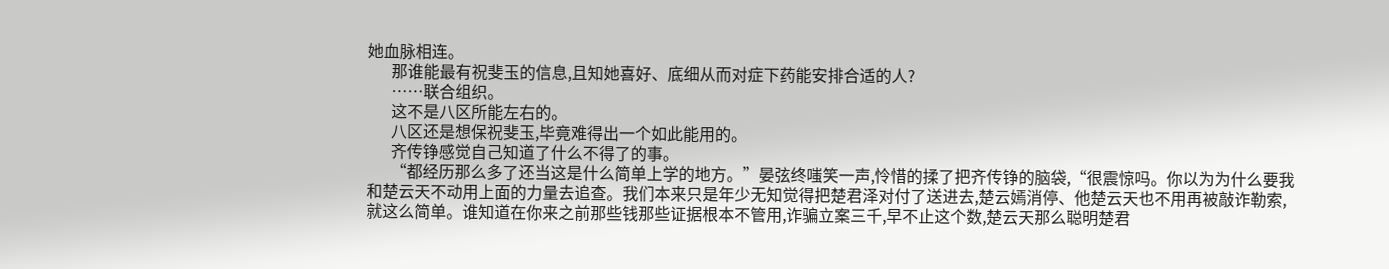她血脉相连。
      那谁能最有祝斐玉的信息,且知她喜好、底细从而对症下药能安排合适的人?
      ……联合组织。
      这不是八区所能左右的。
      八区还是想保祝斐玉,毕竟难得出一个如此能用的。
      齐传铮感觉自己知道了什么不得了的事。
      “都经历那么多了还当这是什么简单上学的地方。”晏弦终嗤笑一声,怜惜的揉了把齐传铮的脑袋,“很震惊吗。你以为为什么要我和楚云天不动用上面的力量去追查。我们本来只是年少无知觉得把楚君泽对付了送进去,楚云嫣消停、他楚云天也不用再被敲诈勒索,就这么简单。谁知道在你来之前那些钱那些证据根本不管用,诈骗立案三千,早不止这个数,楚云天那么聪明楚君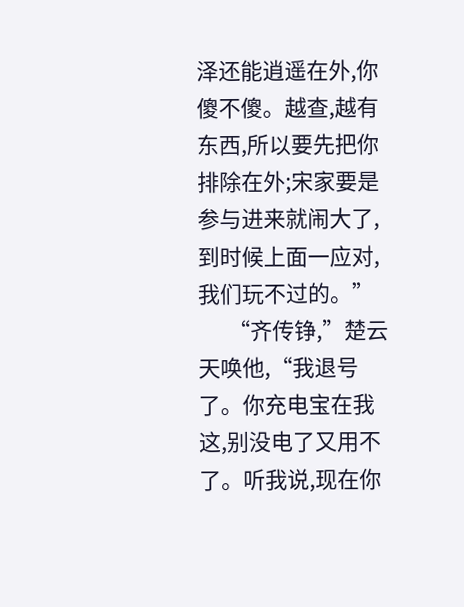泽还能逍遥在外,你傻不傻。越查,越有东西,所以要先把你排除在外;宋家要是参与进来就闹大了,到时候上面一应对,我们玩不过的。”
      “齐传铮,”楚云天唤他,“我退号了。你充电宝在我这,别没电了又用不了。听我说,现在你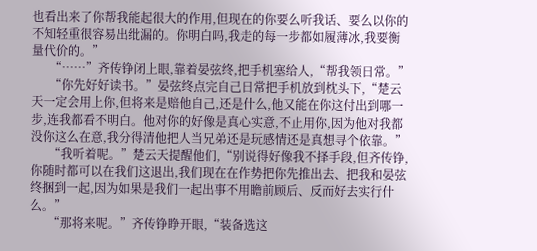也看出来了你帮我能起很大的作用,但现在的你要么听我话、要么以你的不知轻重很容易出纰漏的。你明白吗,我走的每一步都如履薄冰,我要衡量代价的。”
      “……”齐传铮闭上眼,靠着晏弦终,把手机塞给人,“帮我领日常。”
      “你先好好读书。”晏弦终点完自己日常把手机放到枕头下,“楚云天一定会用上你,但将来是赔他自己,还是什么,他又能在你这付出到哪一步,连我都看不明白。他对你的好像是真心实意,不止用你,因为他对我都没你这么在意,我分得清他把人当兄弟还是玩感情还是真想寻个依靠。”
      “我听着呢。”楚云天提醒他们,“别说得好像我不择手段,但齐传铮,你随时都可以在我们这退出,我们现在在作势把你先推出去、把我和晏弦终捆到一起,因为如果是我们一起出事不用瞻前顾后、反而好去实行什么。”
      “那将来呢。”齐传铮睁开眼,“装备选这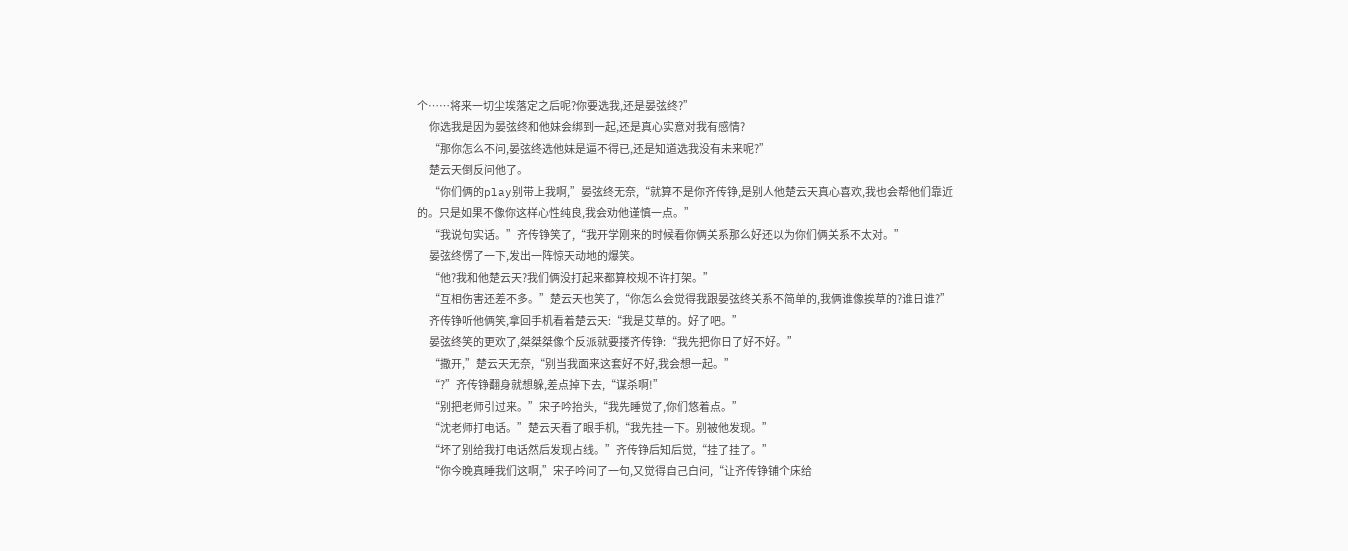个……将来一切尘埃落定之后呢?你要选我,还是晏弦终?”
      你选我是因为晏弦终和他妹会绑到一起,还是真心实意对我有感情?
      “那你怎么不问,晏弦终选他妹是逼不得已,还是知道选我没有未来呢?”
      楚云天倒反问他了。
      “你们俩的play别带上我啊,”晏弦终无奈,“就算不是你齐传铮,是别人他楚云天真心喜欢,我也会帮他们靠近的。只是如果不像你这样心性纯良,我会劝他谨慎一点。”
      “我说句实话。”齐传铮笑了,“我开学刚来的时候看你俩关系那么好还以为你们俩关系不太对。”
      晏弦终愣了一下,发出一阵惊天动地的爆笑。
      “他?我和他楚云天?我们俩没打起来都算校规不许打架。”
      “互相伤害还差不多。”楚云天也笑了,“你怎么会觉得我跟晏弦终关系不简单的,我俩谁像挨草的?谁日谁?”
      齐传铮听他俩笑,拿回手机看着楚云天:“我是艾草的。好了吧。”
      晏弦终笑的更欢了,桀桀桀像个反派就要搂齐传铮:“我先把你日了好不好。”
      “撒开,”楚云天无奈,“别当我面来这套好不好,我会想一起。”
      “?”齐传铮翻身就想躲,差点掉下去,“谋杀啊!”
      “别把老师引过来。”宋子吟抬头,“我先睡觉了,你们悠着点。”
      “沈老师打电话。”楚云天看了眼手机,“我先挂一下。别被他发现。”
      “坏了别给我打电话然后发现占线。”齐传铮后知后觉,“挂了挂了。”
      “你今晚真睡我们这啊,”宋子吟问了一句,又觉得自己白问,“让齐传铮铺个床给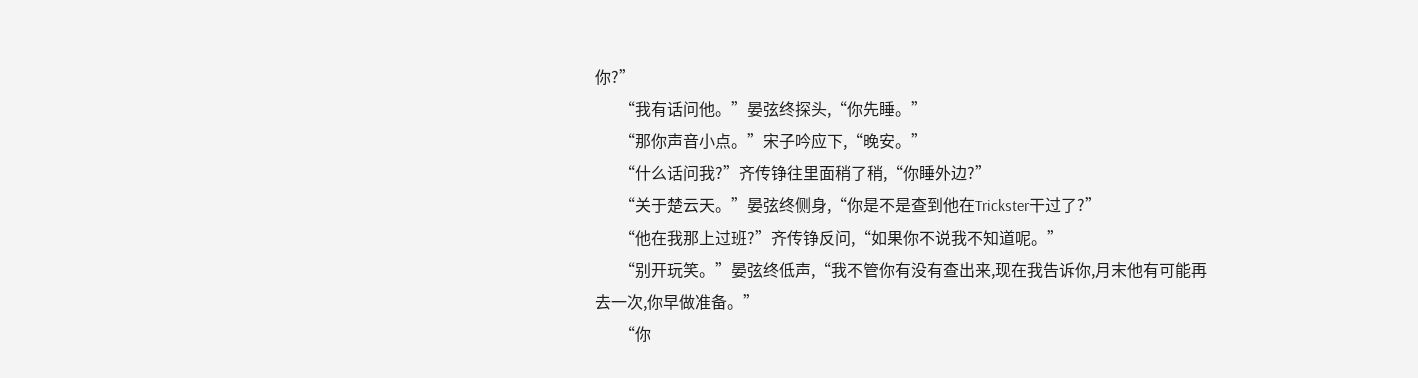你?”
      “我有话问他。”晏弦终探头,“你先睡。”
      “那你声音小点。”宋子吟应下,“晚安。”
      “什么话问我?”齐传铮往里面稍了稍,“你睡外边?”
      “关于楚云天。”晏弦终侧身,“你是不是查到他在Trickster干过了?”
      “他在我那上过班?”齐传铮反问,“如果你不说我不知道呢。”
      “别开玩笑。”晏弦终低声,“我不管你有没有查出来,现在我告诉你,月末他有可能再去一次,你早做准备。”
      “你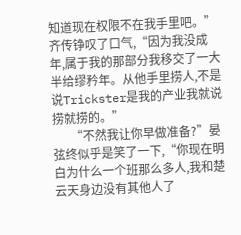知道现在权限不在我手里吧。”齐传铮叹了口气,“因为我没成年,属于我的那部分我移交了一大半给缪矜年。从他手里捞人,不是说Trickster是我的产业我就说捞就捞的。”
      “不然我让你早做准备?”晏弦终似乎是笑了一下,“你现在明白为什么一个班那么多人,我和楚云天身边没有其他人了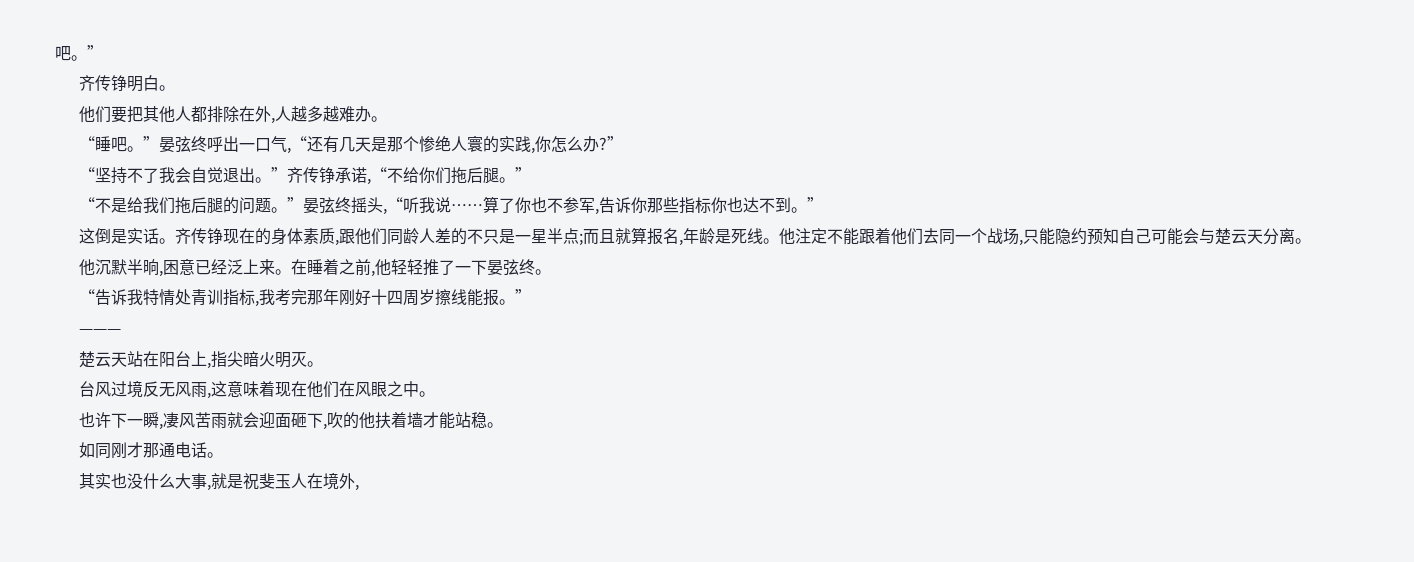吧。”
      齐传铮明白。
      他们要把其他人都排除在外,人越多越难办。
      “睡吧。”晏弦终呼出一口气,“还有几天是那个惨绝人寰的实践,你怎么办?”
      “坚持不了我会自觉退出。”齐传铮承诺,“不给你们拖后腿。”
      “不是给我们拖后腿的问题。”晏弦终摇头,“听我说……算了你也不参军,告诉你那些指标你也达不到。”
      这倒是实话。齐传铮现在的身体素质,跟他们同龄人差的不只是一星半点;而且就算报名,年龄是死线。他注定不能跟着他们去同一个战场,只能隐约预知自己可能会与楚云天分离。
      他沉默半晌,困意已经泛上来。在睡着之前,他轻轻推了一下晏弦终。
      “告诉我特情处青训指标,我考完那年刚好十四周岁擦线能报。”
      ———
      楚云天站在阳台上,指尖暗火明灭。
      台风过境反无风雨,这意味着现在他们在风眼之中。
      也许下一瞬,凄风苦雨就会迎面砸下,吹的他扶着墙才能站稳。
      如同刚才那通电话。
      其实也没什么大事,就是祝斐玉人在境外,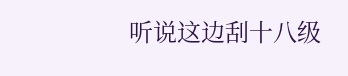听说这边刮十八级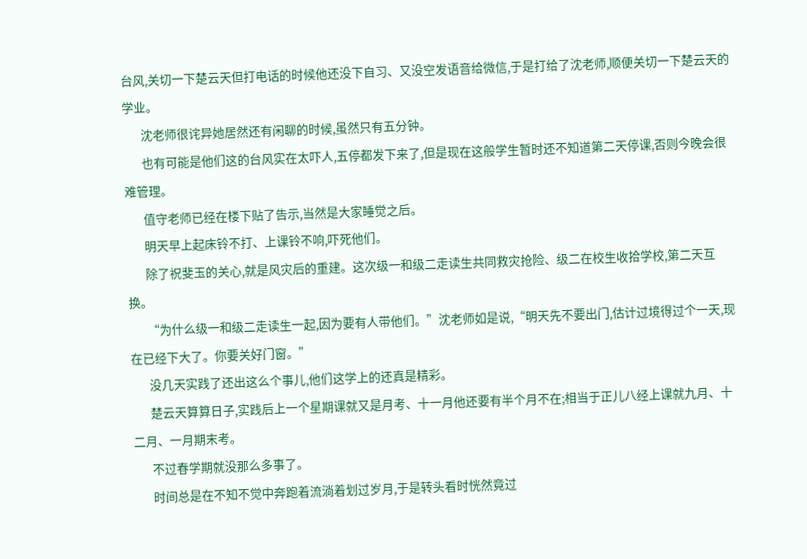台风,关切一下楚云天但打电话的时候他还没下自习、又没空发语音给微信,于是打给了沈老师,顺便关切一下楚云天的学业。
      沈老师很诧异她居然还有闲聊的时候,虽然只有五分钟。
      也有可能是他们这的台风实在太吓人,五停都发下来了,但是现在这般学生暂时还不知道第二天停课,否则今晚会很难管理。
      值守老师已经在楼下贴了告示,当然是大家睡觉之后。
      明天早上起床铃不打、上课铃不响,吓死他们。
      除了祝斐玉的关心,就是风灾后的重建。这次级一和级二走读生共同救灾抢险、级二在校生收拾学校,第二天互换。
      “为什么级一和级二走读生一起,因为要有人带他们。”沈老师如是说,“明天先不要出门,估计过境得过个一天,现在已经下大了。你要关好门窗。”
      没几天实践了还出这么个事儿,他们这学上的还真是精彩。
      楚云天算算日子,实践后上一个星期课就又是月考、十一月他还要有半个月不在;相当于正儿八经上课就九月、十二月、一月期末考。
      不过春学期就没那么多事了。
      时间总是在不知不觉中奔跑着流淌着划过岁月,于是转头看时恍然竟过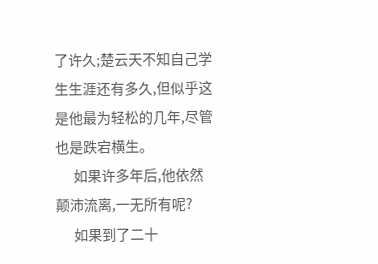了许久;楚云天不知自己学生生涯还有多久,但似乎这是他最为轻松的几年,尽管也是跌宕横生。
      如果许多年后,他依然颠沛流离,一无所有呢?
      如果到了二十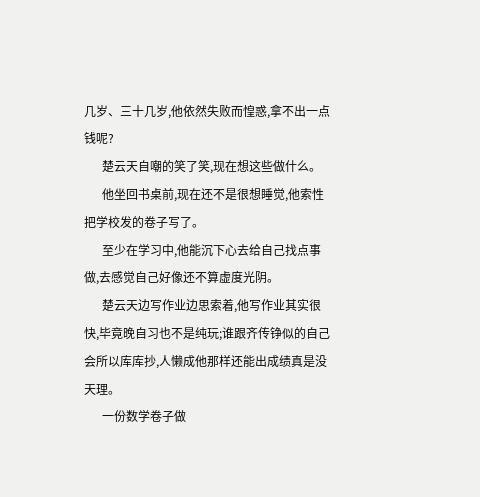几岁、三十几岁,他依然失败而惶惑,拿不出一点钱呢?
      楚云天自嘲的笑了笑,现在想这些做什么。
      他坐回书桌前,现在还不是很想睡觉,他索性把学校发的卷子写了。
      至少在学习中,他能沉下心去给自己找点事做,去感觉自己好像还不算虚度光阴。
      楚云天边写作业边思索着,他写作业其实很快,毕竟晚自习也不是纯玩;谁跟齐传铮似的自己会所以库库抄,人懒成他那样还能出成绩真是没天理。
      一份数学卷子做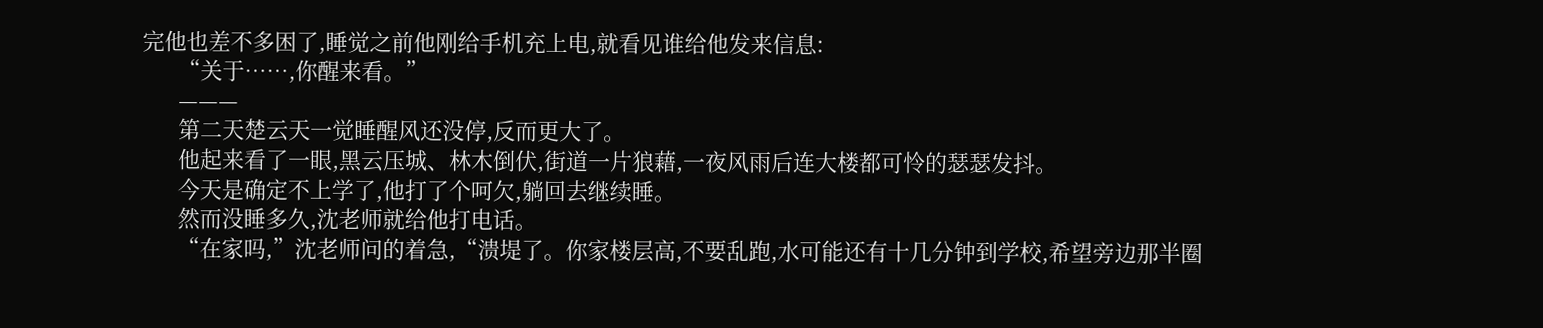完他也差不多困了,睡觉之前他刚给手机充上电,就看见谁给他发来信息:
      “关于……,你醒来看。”
      ———
      第二天楚云天一觉睡醒风还没停,反而更大了。
      他起来看了一眼,黑云压城、林木倒伏,街道一片狼藉,一夜风雨后连大楼都可怜的瑟瑟发抖。
      今天是确定不上学了,他打了个呵欠,躺回去继续睡。
      然而没睡多久,沈老师就给他打电话。
      “在家吗,”沈老师问的着急,“溃堤了。你家楼层高,不要乱跑,水可能还有十几分钟到学校,希望旁边那半圈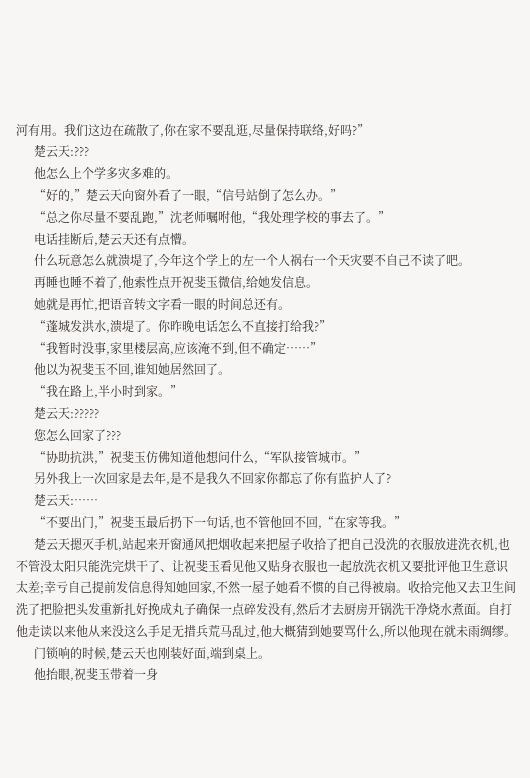河有用。我们这边在疏散了,你在家不要乱逛,尽量保持联络,好吗?”
      楚云天:???
      他怎么上个学多灾多难的。
      “好的,”楚云天向窗外看了一眼,“信号站倒了怎么办。”
      “总之你尽量不要乱跑,”沈老师嘱咐他,“我处理学校的事去了。”
      电话挂断后,楚云天还有点懵。
      什么玩意怎么就溃堤了,今年这个学上的左一个人祸右一个天灾要不自己不读了吧。
      再睡也睡不着了,他索性点开祝斐玉微信,给她发信息。
      她就是再忙,把语音转文字看一眼的时间总还有。
      “蓬城发洪水,溃堤了。你昨晚电话怎么不直接打给我?”
      “我暂时没事,家里楼层高,应该淹不到,但不确定……”
      他以为祝斐玉不回,谁知她居然回了。
      “我在路上,半小时到家。”
      楚云天:?????
      您怎么回家了???
      “协助抗洪,”祝斐玉仿佛知道他想问什么,“军队接管城市。”
      另外我上一次回家是去年,是不是我久不回家你都忘了你有监护人了?
      楚云天:……
      “不要出门,”祝斐玉最后扔下一句话,也不管他回不回,“在家等我。”
      楚云天摁灭手机,站起来开窗通风把烟收起来把屋子收拾了把自己没洗的衣服放进洗衣机,也不管没太阳只能洗完烘干了、让祝斐玉看见他又贴身衣服也一起放洗衣机又要批评他卫生意识太差;幸亏自己提前发信息得知她回家,不然一屋子她看不惯的自己得被扇。收拾完他又去卫生间洗了把脸把头发重新扎好挽成丸子确保一点碎发没有,然后才去厨房开锅洗干净烧水煮面。自打他走读以来他从来没这么手足无措兵荒马乱过,他大概猜到她要骂什么,所以他现在就未雨绸缪。
      门锁响的时候,楚云天也刚装好面,端到桌上。
      他抬眼,祝斐玉带着一身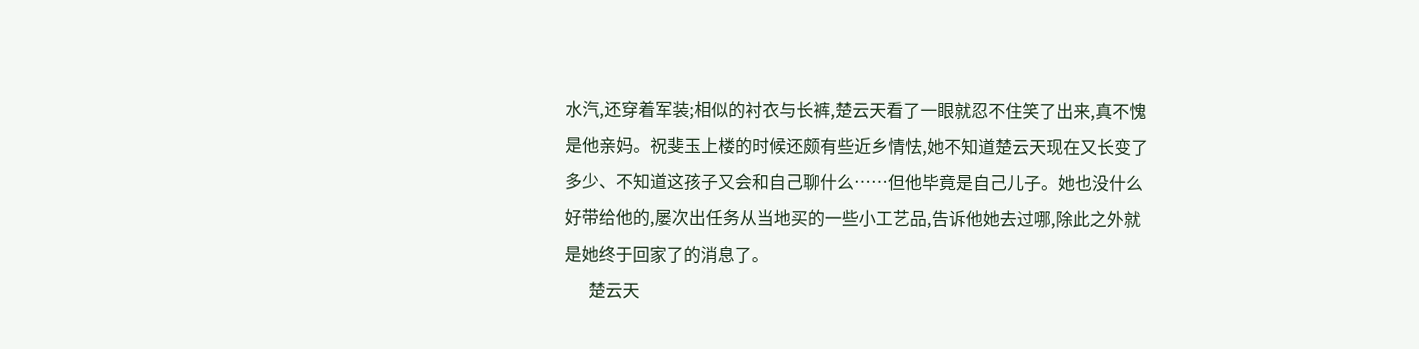水汽,还穿着军装;相似的衬衣与长裤,楚云天看了一眼就忍不住笑了出来,真不愧是他亲妈。祝斐玉上楼的时候还颇有些近乡情怯,她不知道楚云天现在又长变了多少、不知道这孩子又会和自己聊什么……但他毕竟是自己儿子。她也没什么好带给他的,屡次出任务从当地买的一些小工艺品,告诉他她去过哪,除此之外就是她终于回家了的消息了。
      楚云天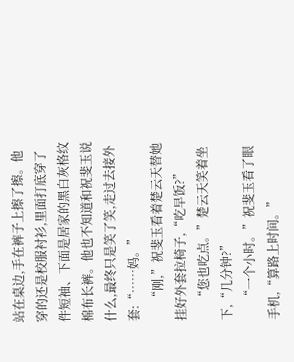站在桌边,手在裤子上擦了擦。他穿的还是校服衬衫,里面打底穿了件短袖、下面是居家的黑白灰格纹棉布长裤。他也不知道和祝斐玉说什么,最终只是笑了笑,走过去接外套:“……妈。”
      “刚,”祝斐玉看着楚云天替她挂好外套拉椅子,“吃早饭?”
      “您也吃点。”楚云天笑着坐下,“几分钟?”
      “一个小时。”祝斐玉看了眼手机,“算路上时间。”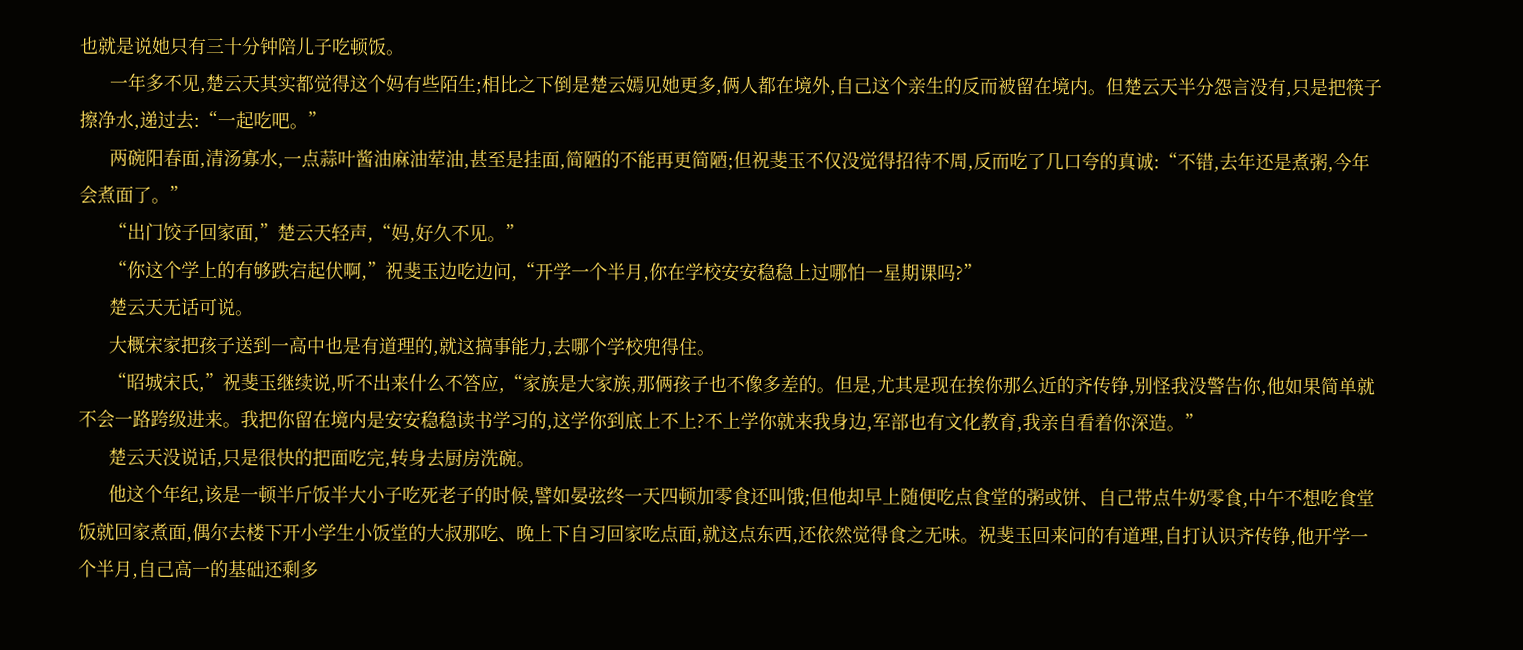也就是说她只有三十分钟陪儿子吃顿饭。
      一年多不见,楚云天其实都觉得这个妈有些陌生;相比之下倒是楚云嫣见她更多,俩人都在境外,自己这个亲生的反而被留在境内。但楚云天半分怨言没有,只是把筷子擦净水,递过去:“一起吃吧。”
      两碗阳春面,清汤寡水,一点蒜叶酱油麻油荤油,甚至是挂面,简陋的不能再更简陋;但祝斐玉不仅没觉得招待不周,反而吃了几口夸的真诚:“不错,去年还是煮粥,今年会煮面了。”
      “出门饺子回家面,”楚云天轻声,“妈,好久不见。”
      “你这个学上的有够跌宕起伏啊,”祝斐玉边吃边问,“开学一个半月,你在学校安安稳稳上过哪怕一星期课吗?”
      楚云天无话可说。
      大概宋家把孩子送到一高中也是有道理的,就这搞事能力,去哪个学校兜得住。
      “昭城宋氏,”祝斐玉继续说,听不出来什么不答应,“家族是大家族,那俩孩子也不像多差的。但是,尤其是现在挨你那么近的齐传铮,别怪我没警告你,他如果简单就不会一路跨级进来。我把你留在境内是安安稳稳读书学习的,这学你到底上不上?不上学你就来我身边,军部也有文化教育,我亲自看着你深造。”
      楚云天没说话,只是很快的把面吃完,转身去厨房洗碗。
      他这个年纪,该是一顿半斤饭半大小子吃死老子的时候,譬如晏弦终一天四顿加零食还叫饿;但他却早上随便吃点食堂的粥或饼、自己带点牛奶零食,中午不想吃食堂饭就回家煮面,偶尔去楼下开小学生小饭堂的大叔那吃、晚上下自习回家吃点面,就这点东西,还依然觉得食之无味。祝斐玉回来问的有道理,自打认识齐传铮,他开学一个半月,自己高一的基础还剩多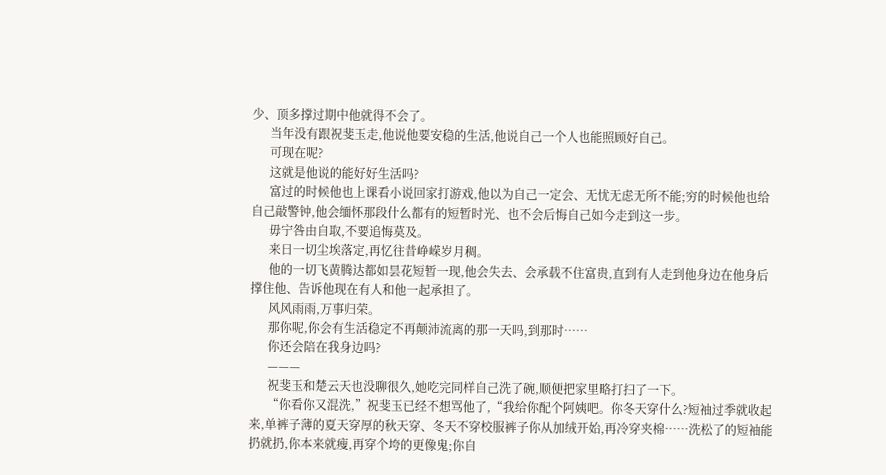少、顶多撑过期中他就得不会了。
      当年没有跟祝斐玉走,他说他要安稳的生活,他说自己一个人也能照顾好自己。
      可现在呢?
      这就是他说的能好好生活吗?
      富过的时候他也上课看小说回家打游戏,他以为自己一定会、无忧无虑无所不能;穷的时候他也给自己敲警钟,他会缅怀那段什么都有的短暂时光、也不会后悔自己如今走到这一步。
      毋宁咎由自取,不要追悔莫及。
      来日一切尘埃落定,再忆往昔峥嵘岁月稠。
      他的一切飞黄腾达都如昙花短暂一现,他会失去、会承载不住富贵,直到有人走到他身边在他身后撑住他、告诉他现在有人和他一起承担了。
      风风雨雨,万事归荣。
      那你呢,你会有生活稳定不再颠沛流离的那一天吗,到那时……
      你还会陪在我身边吗?
      ———
      祝斐玉和楚云天也没聊很久,她吃完同样自己洗了碗,顺便把家里略打扫了一下。
      “你看你又混洗,”祝斐玉已经不想骂他了,“我给你配个阿姨吧。你冬天穿什么?短袖过季就收起来,单裤子薄的夏天穿厚的秋天穿、冬天不穿校服裤子你从加绒开始,再冷穿夹棉……洗松了的短袖能扔就扔,你本来就瘦,再穿个垮的更像鬼;你自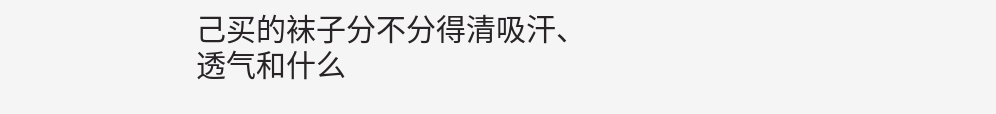己买的袜子分不分得清吸汗、透气和什么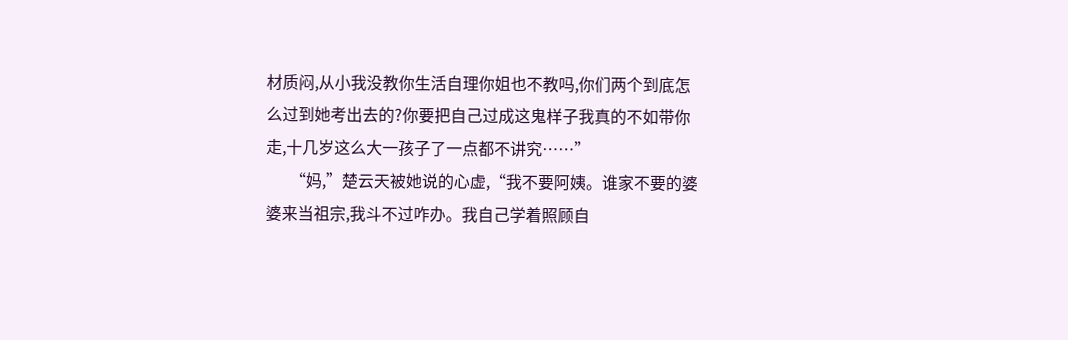材质闷,从小我没教你生活自理你姐也不教吗,你们两个到底怎么过到她考出去的?你要把自己过成这鬼样子我真的不如带你走,十几岁这么大一孩子了一点都不讲究……”
      “妈,”楚云天被她说的心虚,“我不要阿姨。谁家不要的婆婆来当祖宗,我斗不过咋办。我自己学着照顾自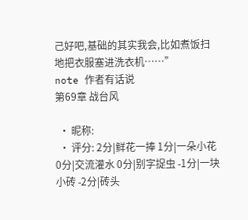己好吧,基础的其实我会,比如煮饭扫地把衣服塞进洗衣机……”
note 作者有话说
第69章 战台风

  • 昵称:
  • 评分: 2分|鲜花一捧 1分|一朵小花 0分|交流灌水 0分|别字捉虫 -1分|一块小砖 -2分|砖头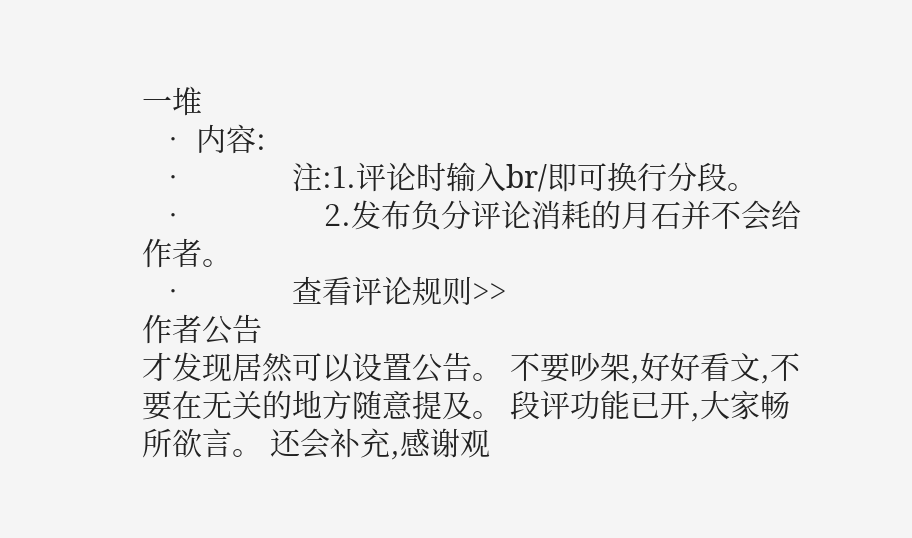一堆
  • 内容:
  •             注:1.评论时输入br/即可换行分段。
  •                 2.发布负分评论消耗的月石并不会给作者。
  •             查看评论规则>>
作者公告
才发现居然可以设置公告。 不要吵架,好好看文,不要在无关的地方随意提及。 段评功能已开,大家畅所欲言。 还会补充,感谢观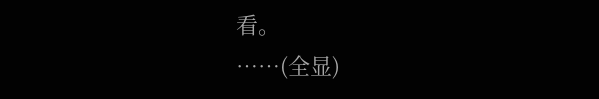看。
……(全显)